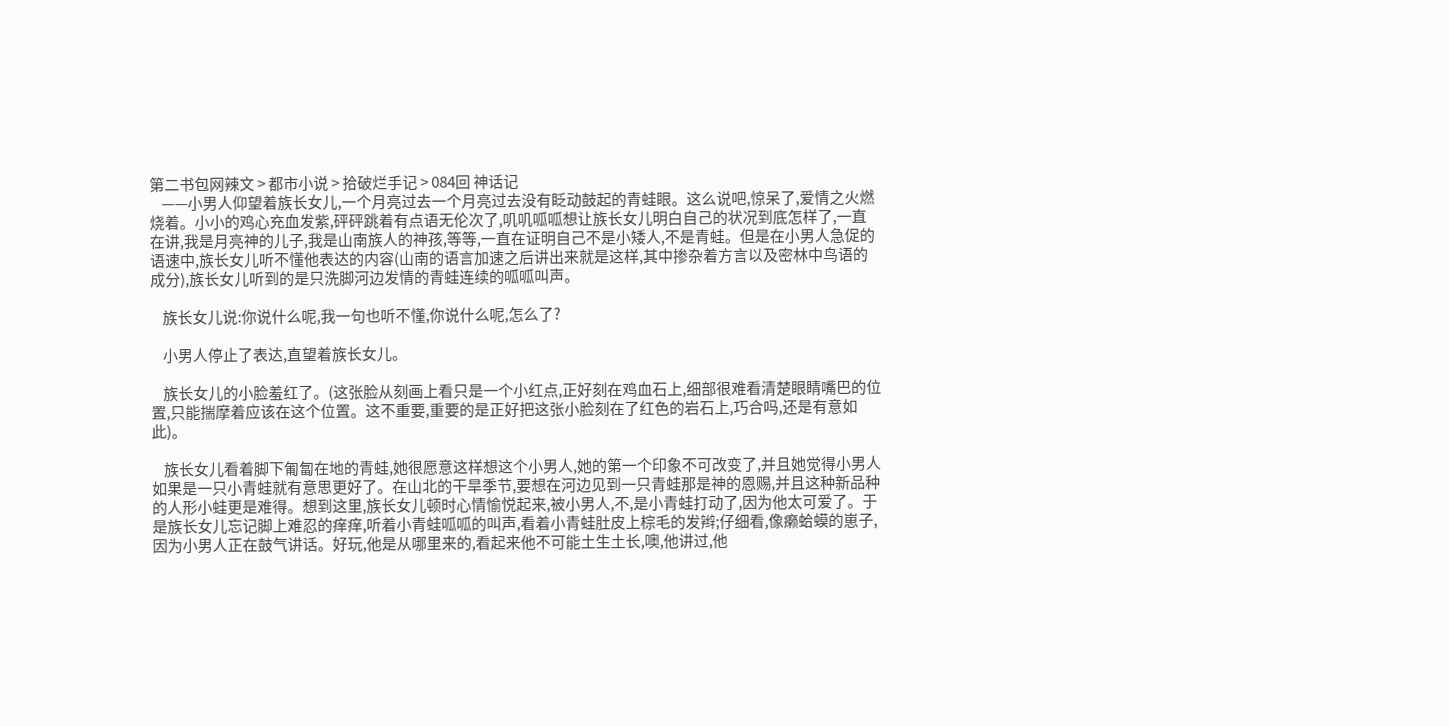第二书包网辣文 > 都市小说 > 拾破烂手记 > 084回 神话记
    ——小男人仰望着族长女儿,一个月亮过去一个月亮过去没有眨动鼓起的青蛙眼。这么说吧,惊呆了,爱情之火燃烧着。小小的鸡心充血发紫,砰砰跳着有点语无伦次了,叽叽呱呱想让族长女儿明白自己的状况到底怎样了,一直在讲,我是月亮神的儿子,我是山南族人的神孩,等等,一直在证明自己不是小矮人,不是青蛙。但是在小男人急促的语速中,族长女儿听不懂他表达的内容(山南的语言加速之后讲出来就是这样,其中掺杂着方言以及密林中鸟语的成分),族长女儿听到的是只洗脚河边发情的青蛙连续的呱呱叫声。

    族长女儿说:你说什么呢,我一句也听不懂,你说什么呢,怎么了?

    小男人停止了表达,直望着族长女儿。

    族长女儿的小脸羞红了。(这张脸从刻画上看只是一个小红点,正好刻在鸡血石上,细部很难看清楚眼睛嘴巴的位置,只能揣摩着应该在这个位置。这不重要,重要的是正好把这张小脸刻在了红色的岩石上,巧合吗,还是有意如此)。

    族长女儿看着脚下匍匐在地的青蛙,她很愿意这样想这个小男人,她的第一个印象不可改变了,并且她觉得小男人如果是一只小青蛙就有意思更好了。在山北的干旱季节,要想在河边见到一只青蛙那是神的恩赐,并且这种新品种的人形小蛙更是难得。想到这里,族长女儿顿时心情愉悦起来,被小男人,不,是小青蛙打动了,因为他太可爱了。于是族长女儿忘记脚上难忍的痒痒,听着小青蛙呱呱的叫声,看着小青蛙肚皮上棕毛的发辫;仔细看,像癞蛤蟆的崽子,因为小男人正在鼓气讲话。好玩,他是从哪里来的,看起来他不可能土生土长,噢,他讲过,他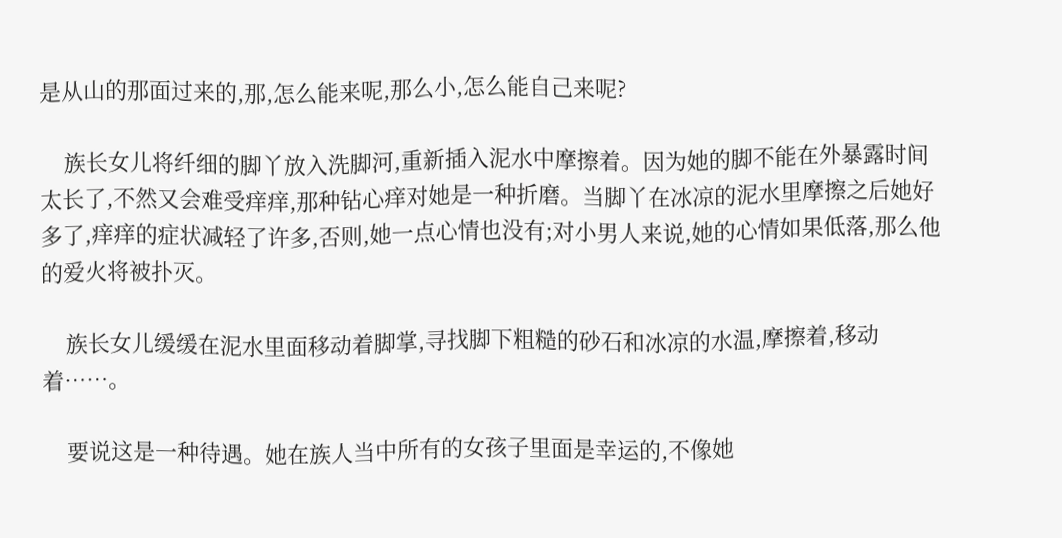是从山的那面过来的,那,怎么能来呢,那么小,怎么能自己来呢?

    族长女儿将纤细的脚丫放入洗脚河,重新插入泥水中摩擦着。因为她的脚不能在外暴露时间太长了,不然又会难受痒痒,那种钻心痒对她是一种折磨。当脚丫在冰凉的泥水里摩擦之后她好多了,痒痒的症状减轻了许多,否则,她一点心情也没有;对小男人来说,她的心情如果低落,那么他的爱火将被扑灭。

    族长女儿缓缓在泥水里面移动着脚掌,寻找脚下粗糙的砂石和冰凉的水温,摩擦着,移动着……。

    要说这是一种待遇。她在族人当中所有的女孩子里面是幸运的,不像她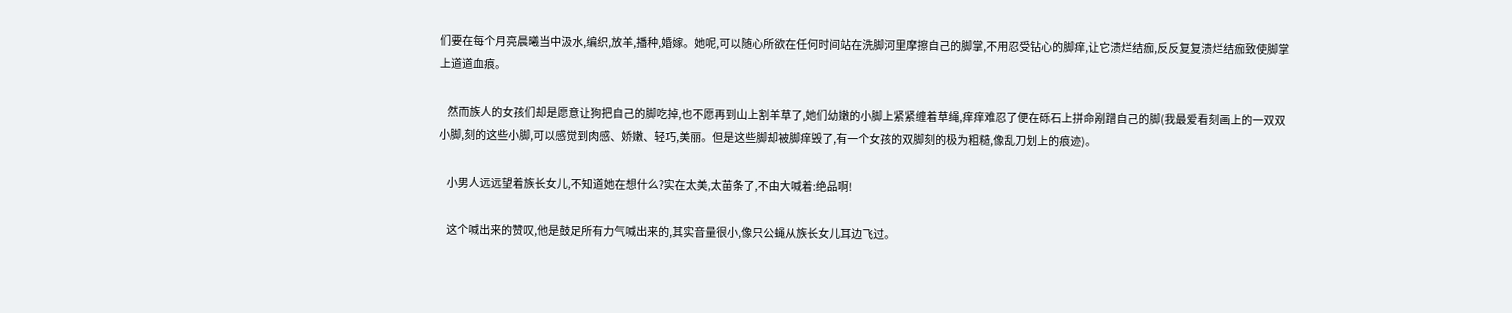们要在每个月亮晨曦当中汲水,编织,放羊,播种,婚嫁。她呢,可以随心所欲在任何时间站在洗脚河里摩擦自己的脚掌,不用忍受钻心的脚痒,让它溃烂结痂,反反复复溃烂结痂致使脚掌上道道血痕。

    然而族人的女孩们却是愿意让狗把自己的脚吃掉,也不愿再到山上割羊草了,她们幼嫩的小脚上紧紧缠着草绳,痒痒难忍了便在砾石上拼命剐蹭自己的脚(我最爱看刻画上的一双双小脚,刻的这些小脚,可以感觉到肉感、娇嫩、轻巧,美丽。但是这些脚却被脚痒毁了,有一个女孩的双脚刻的极为粗糙,像乱刀划上的痕迹)。

    小男人远远望着族长女儿,不知道她在想什么?实在太美,太苗条了,不由大喊着:绝品啊!

    这个喊出来的赞叹,他是鼓足所有力气喊出来的,其实音量很小,像只公蝇从族长女儿耳边飞过。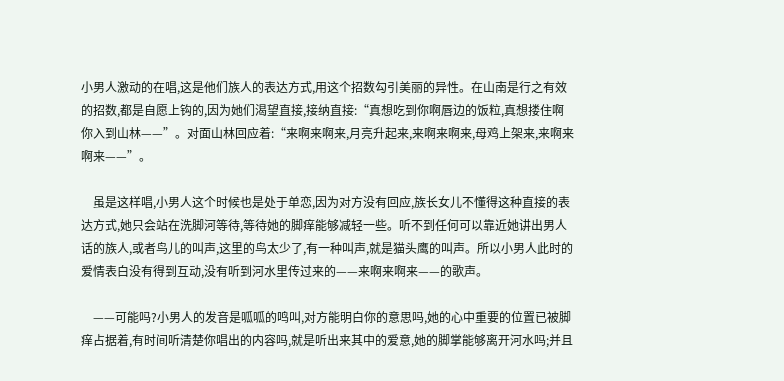小男人激动的在唱,这是他们族人的表达方式,用这个招数勾引美丽的异性。在山南是行之有效的招数,都是自愿上钩的,因为她们渴望直接,接纳直接:“真想吃到你啊唇边的饭粒,真想搂住啊你入到山林——”。对面山林回应着:“来啊来啊来,月亮升起来,来啊来啊来,母鸡上架来,来啊来啊来——”。

    虽是这样唱,小男人这个时候也是处于单恋,因为对方没有回应,族长女儿不懂得这种直接的表达方式,她只会站在洗脚河等待,等待她的脚痒能够减轻一些。听不到任何可以靠近她讲出男人话的族人,或者鸟儿的叫声,这里的鸟太少了,有一种叫声,就是猫头鹰的叫声。所以小男人此时的爱情表白没有得到互动,没有听到河水里传过来的——来啊来啊来——的歌声。

    ——可能吗?小男人的发音是呱呱的鸣叫,对方能明白你的意思吗,她的心中重要的位置已被脚痒占据着,有时间听清楚你唱出的内容吗,就是听出来其中的爱意,她的脚掌能够离开河水吗;并且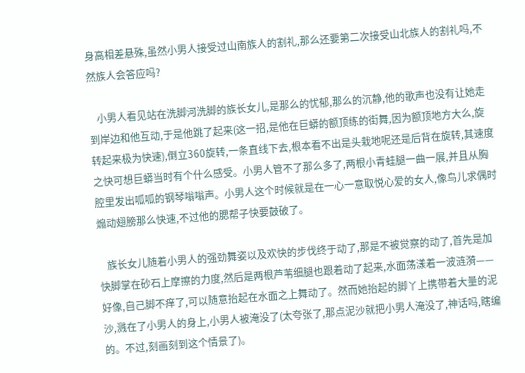身高相差悬殊,虽然小男人接受过山南族人的割礼,那么还要第二次接受山北族人的割礼吗,不然族人会答应吗?

    小男人看见站在洗脚河洗脚的族长女儿,是那么的忧郁,那么的沉静,他的歌声也没有让她走到岸边和他互动,于是他跳了起来(这一招,是他在巨蟒的额顶练的街舞,因为额顶地方大么,旋转起来极为快速),倒立360旋转,一条直线下去,根本看不出是头栽地呢还是后背在旋转,其速度之快可想巨蟒当时有个什么感受。小男人管不了那么多了,两根小青蛙腿一曲一展,并且从胸腔里发出呱呱的钢琴嗡嗡声。小男人这个时候就是在一心一意取悦心爱的女人,像鸟儿求偶时煽动翅膀那么快速,不过他的腮帮子快要鼓破了。

    族长女儿随着小男人的强劲舞姿以及欢快的步伐终于动了,那是不被觉察的动了,首先是加快脚掌在砂石上摩擦的力度,然后是两根芦苇细腿也跟着动了起来,水面荡漾着一波涟漪——好像,自己脚不痒了,可以随意抬起在水面之上舞动了。然而她抬起的脚丫上携带着大量的泥沙,溅在了小男人的身上,小男人被淹没了(太夸张了,那点泥沙就把小男人淹没了,神话吗,瞎编的。不过,刻画刻到这个情景了)。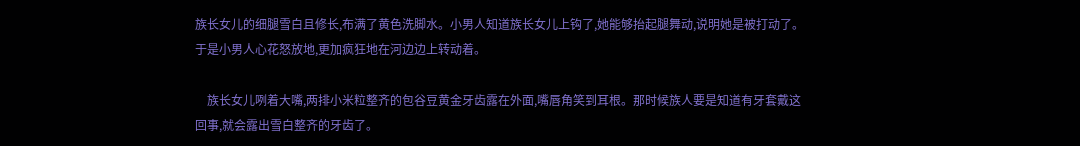族长女儿的细腿雪白且修长,布满了黄色洗脚水。小男人知道族长女儿上钩了,她能够抬起腿舞动,说明她是被打动了。于是小男人心花怒放地,更加疯狂地在河边边上转动着。

    族长女儿咧着大嘴,两排小米粒整齐的包谷豆黄金牙齿露在外面,嘴唇角笑到耳根。那时候族人要是知道有牙套戴这回事,就会露出雪白整齐的牙齿了。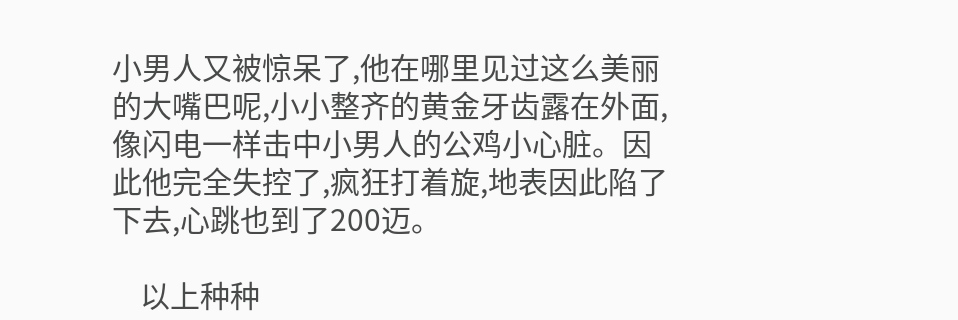小男人又被惊呆了,他在哪里见过这么美丽的大嘴巴呢,小小整齐的黄金牙齿露在外面,像闪电一样击中小男人的公鸡小心脏。因此他完全失控了,疯狂打着旋,地表因此陷了下去,心跳也到了200迈。

    以上种种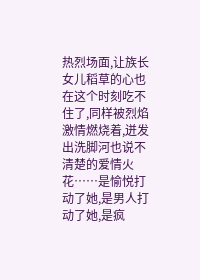热烈场面,让族长女儿稻草的心也在这个时刻吃不住了,同样被烈焰激情燃烧着,迸发出洗脚河也说不清楚的爱情火花……是愉悦打动了她,是男人打动了她,是疯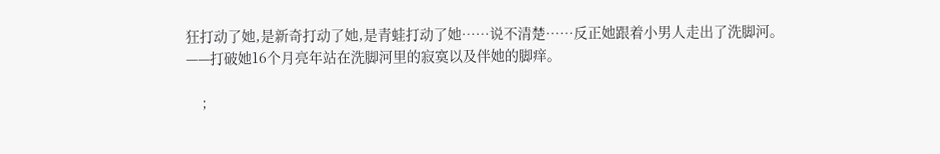狂打动了她,是新奇打动了她,是青蛙打动了她……说不清楚……反正她跟着小男人走出了洗脚河。——打破她16个月亮年站在洗脚河里的寂寞以及伴她的脚痒。

    ;